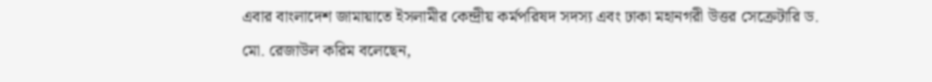এবার বাংলাদেশ জামায়াতে ইসলামীর কেন্দ্রীয় কর্মপরিষদ সদস্য এবং ঢাকা মহানগরী উত্তর সেক্রেটারি ড. মো. রেজাউল করিম বলেছেন,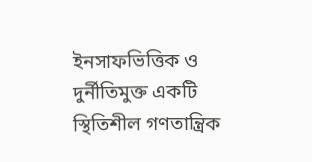ইনসাফভিত্তিক ও দুর্নীতিমুক্ত একটি স্থিতিশীল গণতান্ত্রিক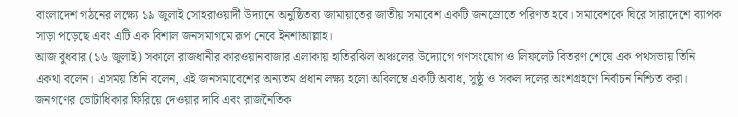বাংলাদেশ গঠনের লক্ষ্যে ১৯ জুলাই সোহরাওয়ার্দী উদ্যানে অনুষ্ঠিতব্য জামায়াতের জাতীয় সমাবেশ একটি জনস্রোতে পরিণত হবে। সমাবেশকে ঘিরে সারাদেশে ব্যাপক সাড়া পড়েছে এবং এটি এক বিশাল জনসমাগমে রূপ নেবে ইনশাআল্লাহ।
আজ বুধবার (১৬ জুলাই) সকালে রাজধানীর কারওয়ানবাজার এলাকায় হাতিরঝিল অঞ্চলের উদ্যোগে গণসংযোগ ও লিফলেট বিতরণ শেষে এক পথসভায় তিনি একথা বলেন। এসময় তিনি বলেন, এই জনসমাবেশের অন্যতম প্রধান লক্ষ্য হলো অবিলম্বে একটি অবাধ, সুষ্ঠু ও সকল দলের অংশগ্রহণে নির্বাচন নিশ্চিত করা। জনগণের ভোটাধিকার ফিরিয়ে দেওয়ার দাবি এবং রাজনৈতিক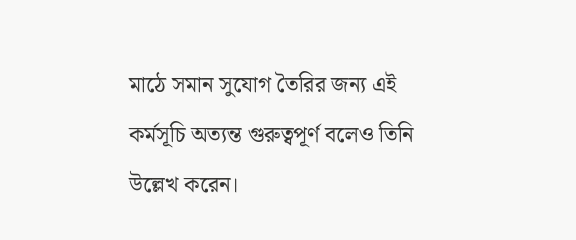মাঠে সমান সুযোগ তৈরির জন্য এই কর্মসূচি অত্যন্ত গুরুত্বপূর্ণ বলেও তিনি উল্লেখ করেন।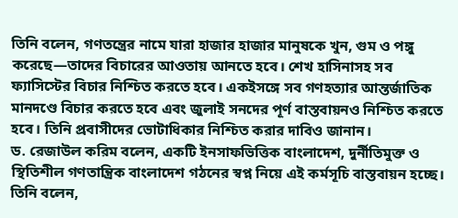তিনি বলেন, গণতন্ত্রের নামে যারা হাজার হাজার মানুষকে খুন, গুম ও পঙ্গু করেছে—তাদের বিচারের আওতায় আনতে হবে। শেখ হাসিনাসহ সব ফ্যাসিস্টের বিচার নিশ্চিত করতে হবে। একইসঙ্গে সব গণহত্যার আন্তর্জাতিক মানদণ্ডে বিচার করতে হবে এবং জুলাই সনদের পূর্ণ বাস্তবায়নও নিশ্চিত করতে হবে। তিনি প্রবাসীদের ভোটাধিকার নিশ্চিত করার দাবিও জানান।
ড. রেজাউল করিম বলেন, একটি ইনসাফভিত্তিক বাংলাদেশ, দুর্নীতিমুক্ত ও স্থিতিশীল গণতান্ত্রিক বাংলাদেশ গঠনের স্বপ্ন নিয়ে এই কর্মসূচি বাস্তবায়ন হচ্ছে। তিনি বলেন,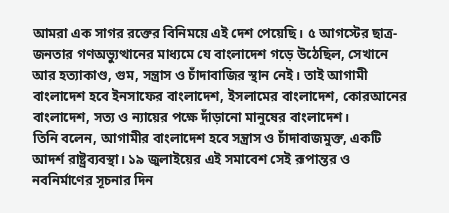আমরা এক সাগর রক্তের বিনিময়ে এই দেশ পেয়েছি। ৫ আগস্টের ছাত্র-জনতার গণঅভ্যুত্থানের মাধ্যমে যে বাংলাদেশ গড়ে উঠেছিল, সেখানে আর হত্যাকাণ্ড, গুম, সন্ত্রাস ও চাঁদাবাজির স্থান নেই। তাই আগামী বাংলাদেশ হবে ইনসাফের বাংলাদেশ, ইসলামের বাংলাদেশ, কোরআনের বাংলাদেশ, সত্য ও ন্যায়ের পক্ষে দাঁড়ানো মানুষের বাংলাদেশ।
তিনি বলেন, আগামীর বাংলাদেশ হবে সন্ত্রাস ও চাঁদাবাজমুক্ত, একটি আদর্শ রাষ্ট্রব্যবস্থা। ১৯ জুলাইয়ের এই সমাবেশ সেই রূপান্তর ও নবনির্মাণের সূচনার দিন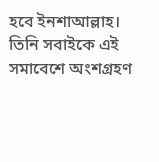হবে ইনশাআল্লাহ। তিনি সবাইকে এই সমাবেশে অংশগ্রহণ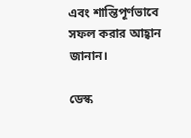এবং শান্তিপূর্ণভাবে সফল করার আহ্বান জানান।

ডেস্ক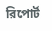রিপোর্ট